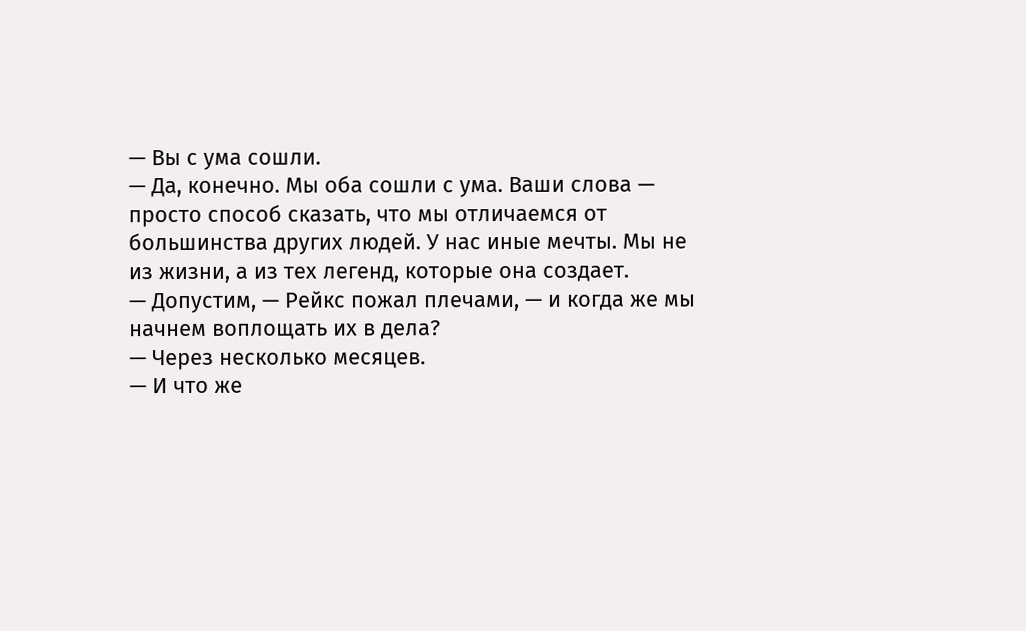— Вы с ума сошли.
— Да, конечно. Мы оба сошли с ума. Ваши слова — просто способ сказать, что мы отличаемся от большинства других людей. У нас иные мечты. Мы не из жизни, а из тех легенд, которые она создает.
— Допустим, — Рейкс пожал плечами, — и когда же мы начнем воплощать их в дела?
— Через несколько месяцев.
— И что же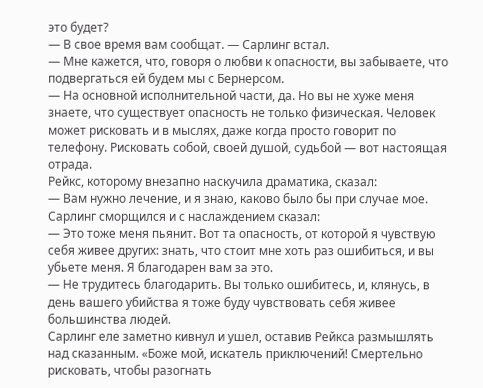это будет?
— В свое время вам сообщат. — Сарлинг встал.
— Мне кажется, что, говоря о любви к опасности, вы забываете, что подвергаться ей будем мы с Бернерсом.
— На основной исполнительной части, да. Но вы не хуже меня знаете, что существует опасность не только физическая. Человек может рисковать и в мыслях, даже когда просто говорит по телефону. Рисковать собой, своей душой, судьбой — вот настоящая отрада.
Рейкс, которому внезапно наскучила драматика, сказал:
— Вам нужно лечение, и я знаю, каково было бы при случае мое.
Сарлинг сморщился и с наслаждением сказал:
— Это тоже меня пьянит. Вот та опасность, от которой я чувствую себя живее других: знать, что стоит мне хоть раз ошибиться, и вы убьете меня. Я благодарен вам за это.
— Не трудитесь благодарить. Вы только ошибитесь, и, клянусь, в день вашего убийства я тоже буду чувствовать себя живее большинства людей.
Сарлинг еле заметно кивнул и ушел, оставив Рейкса размышлять над сказанным. «Боже мой, искатель приключений! Смертельно рисковать, чтобы разогнать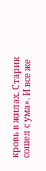кровь в жилах. Старик сошел с ума». И все же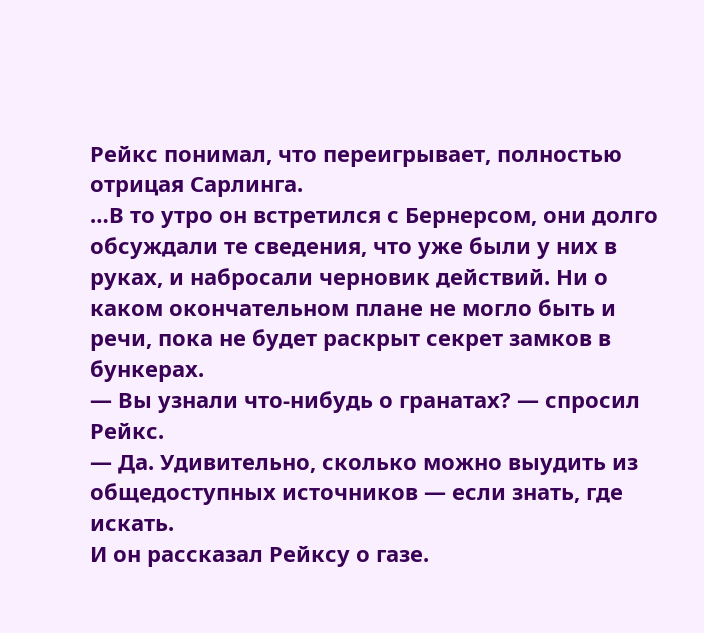Рейкс понимал, что переигрывает, полностью отрицая Сарлинга.
…В то утро он встретился с Бернерсом, они долго обсуждали те сведения, что уже были у них в руках, и набросали черновик действий. Ни о каком окончательном плане не могло быть и речи, пока не будет раскрыт секрет замков в бункерах.
— Вы узнали что-нибудь о гранатах? — спросил Рейкс.
— Да. Удивительно, сколько можно выудить из общедоступных источников — если знать, где искать.
И он рассказал Рейксу о газе.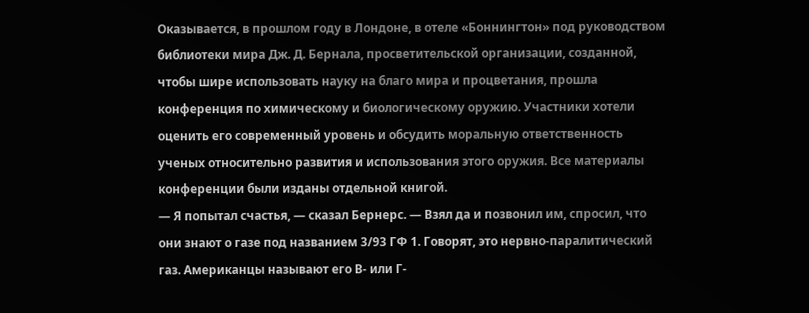Оказывается, в прошлом году в Лондоне, в отеле «Боннингтон» под руководством библиотеки мира Дж. Д. Бернала, просветительской организации, созданной, чтобы шире использовать науку на благо мира и процветания, прошла конференция по химическому и биологическому оружию. Участники хотели оценить его современный уровень и обсудить моральную ответственность ученых относительно развития и использования этого оружия. Все материалы конференции были изданы отдельной книгой.
— Я попытал счастья, — сказал Бернерс. — Взял да и позвонил им, спросил, что они знают о газе под названием 3/93 ГФ 1. Говорят, это нервно-паралитический газ. Американцы называют его В- или Г-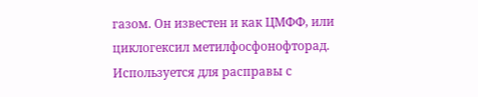газом. Он известен и как ЦМФФ, или циклогексил метилфосфонофторад. Используется для расправы с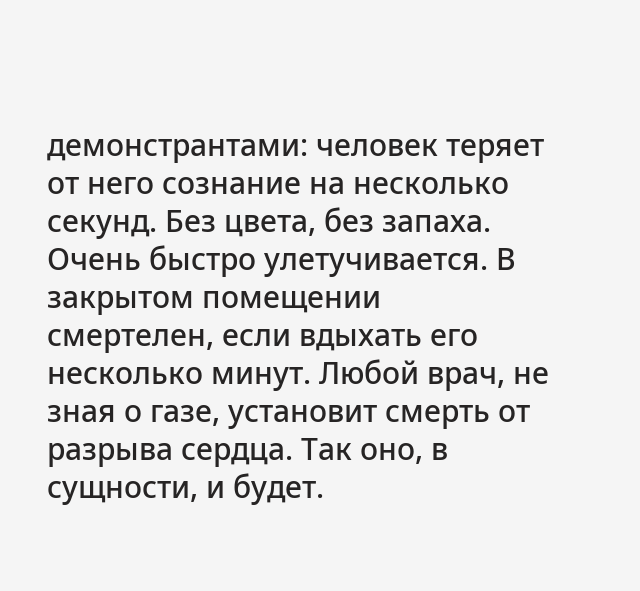демонстрантами: человек теряет от него сознание на несколько секунд. Без цвета, без запаха. Очень быстро улетучивается. В закрытом помещении смертелен, если вдыхать его несколько минут. Любой врач, не зная о газе, установит смерть от разрыва сердца. Так оно, в сущности, и будет.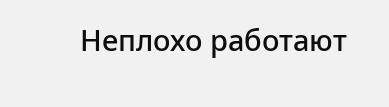Неплохо работают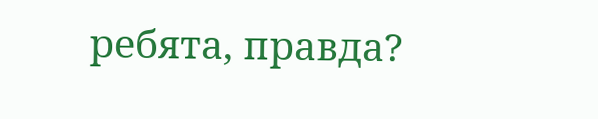ребята, правда?